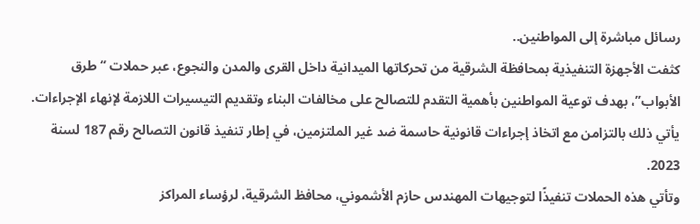رسائل مباشرة إلى المواطنين..
كثفت الأجهزة التنفيذية بمحافظة الشرقية من تحركاتها الميدانية داخل القرى والمدن والنجوع، عبر حملات “طرق الأبواب”، بهدف توعية المواطنين بأهمية التقدم للتصالح على مخالفات البناء وتقديم التيسيرات اللازمة لإنهاء الإجراءات. يأتي ذلك بالتزامن مع اتخاذ إجراءات قانونية حاسمة ضد غير الملتزمين، في إطار تنفيذ قانون التصالح رقم 187 لسنة 2023.
وتأتي هذه الحملات تنفيذًا لتوجيهات المهندس حازم الأشموني، محافظ الشرقية، لرؤساء المراكز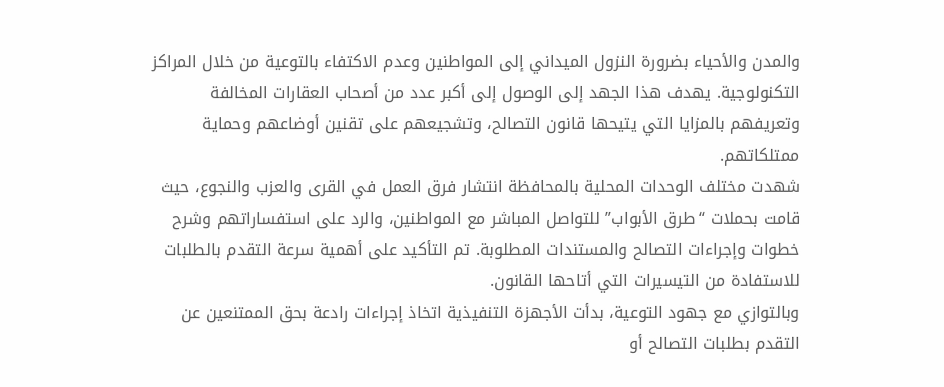والمدن والأحياء بضرورة النزول الميداني إلى المواطنين وعدم الاكتفاء بالتوعية من خلال المراكز التكنولوجية. يهدف هذا الجهد إلى الوصول إلى أكبر عدد من أصحاب العقارات المخالفة وتعريفهم بالمزايا التي يتيحها قانون التصالح، وتشجيعهم على تقنين أوضاعهم وحماية ممتلكاتهم.
شهدت مختلف الوحدات المحلية بالمحافظة انتشار فرق العمل في القرى والعزب والنجوع، حيث قامت بحملات “طرق الأبواب” للتواصل المباشر مع المواطنين، والرد على استفساراتهم وشرح خطوات وإجراءات التصالح والمستندات المطلوبة. تم التأكيد على أهمية سرعة التقدم بالطلبات للاستفادة من التيسيرات التي أتاحها القانون.
وبالتوازي مع جهود التوعية، بدأت الأجهزة التنفيذية اتخاذ إجراءات رادعة بحق الممتنعين عن التقدم بطلبات التصالح أو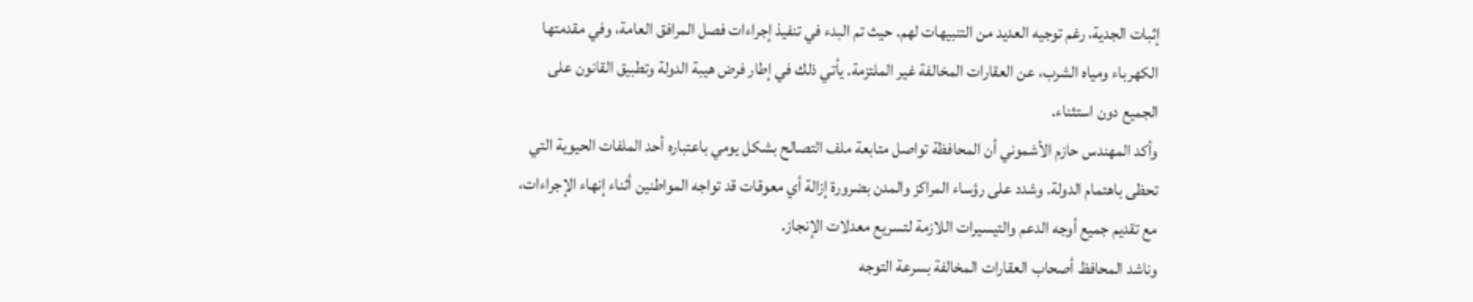إثبات الجدية، رغم توجيه العديد من التنبيهات لهم. حيث تم البدء في تنفيذ إجراءات فصل المرافق العامة، وفي مقدمتها الكهرباء ومياه الشرب، عن العقارات المخالفة غير الملتزمة. يأتي ذلك في إطار فرض هيبة الدولة وتطبيق القانون على الجميع دون استثناء.
وأكد المهندس حازم الأشموني أن المحافظة تواصل متابعة ملف التصالح بشكل يومي باعتباره أحد الملفات الحيوية التي تحظى باهتمام الدولة. وشدد على رؤساء المراكز والمدن بضرورة إزالة أي معوقات قد تواجه المواطنين أثناء إنهاء الإجراءات، مع تقديم جميع أوجه الدعم والتيسيرات اللازمة لتسريع معدلات الإنجاز.
وناشد المحافظ أصحاب العقارات المخالفة بسرعة التوجه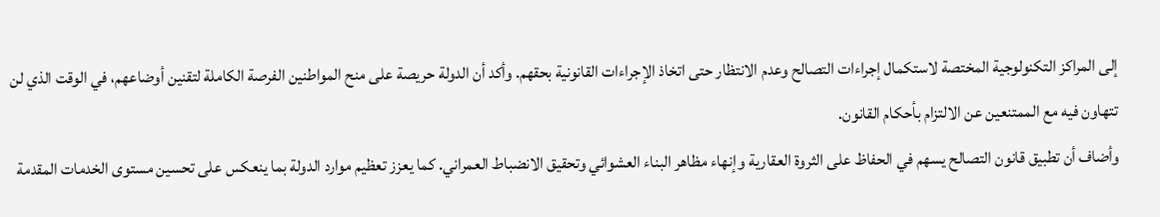إلى المراكز التكنولوجية المختصة لاستكمال إجراءات التصالح وعدم الانتظار حتى اتخاذ الإجراءات القانونية بحقهم. وأكد أن الدولة حريصة على منح المواطنين الفرصة الكاملة لتقنين أوضاعهم، في الوقت الذي لن تتهاون فيه مع الممتنعين عن الالتزام بأحكام القانون.
وأضاف أن تطبيق قانون التصالح يسهم في الحفاظ على الثروة العقارية وإنهاء مظاهر البناء العشوائي وتحقيق الانضباط العمراني. كما يعزز تعظيم موارد الدولة بما ينعكس على تحسين مستوى الخدمات المقدمة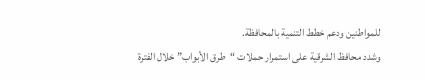للمواطنين ودعم خطط التنمية بالمحافظة.
وشدد محافظ الشرقية على استمرار حملات “طرق الأبواب” خلال الفترة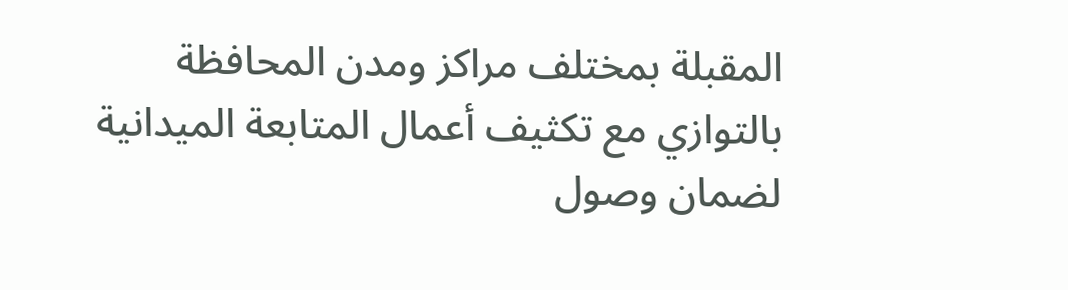المقبلة بمختلف مراكز ومدن المحافظة بالتوازي مع تكثيف أعمال المتابعة الميدانية لضمان وصول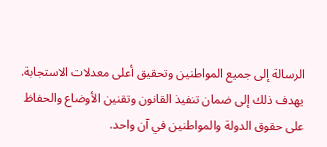الرسالة إلى جميع المواطنين وتحقيق أعلى معدلات الاستجابة. يهدف ذلك إلى ضمان تنفيذ القانون وتقنين الأوضاع والحفاظ على حقوق الدولة والمواطنين في آن واحد.